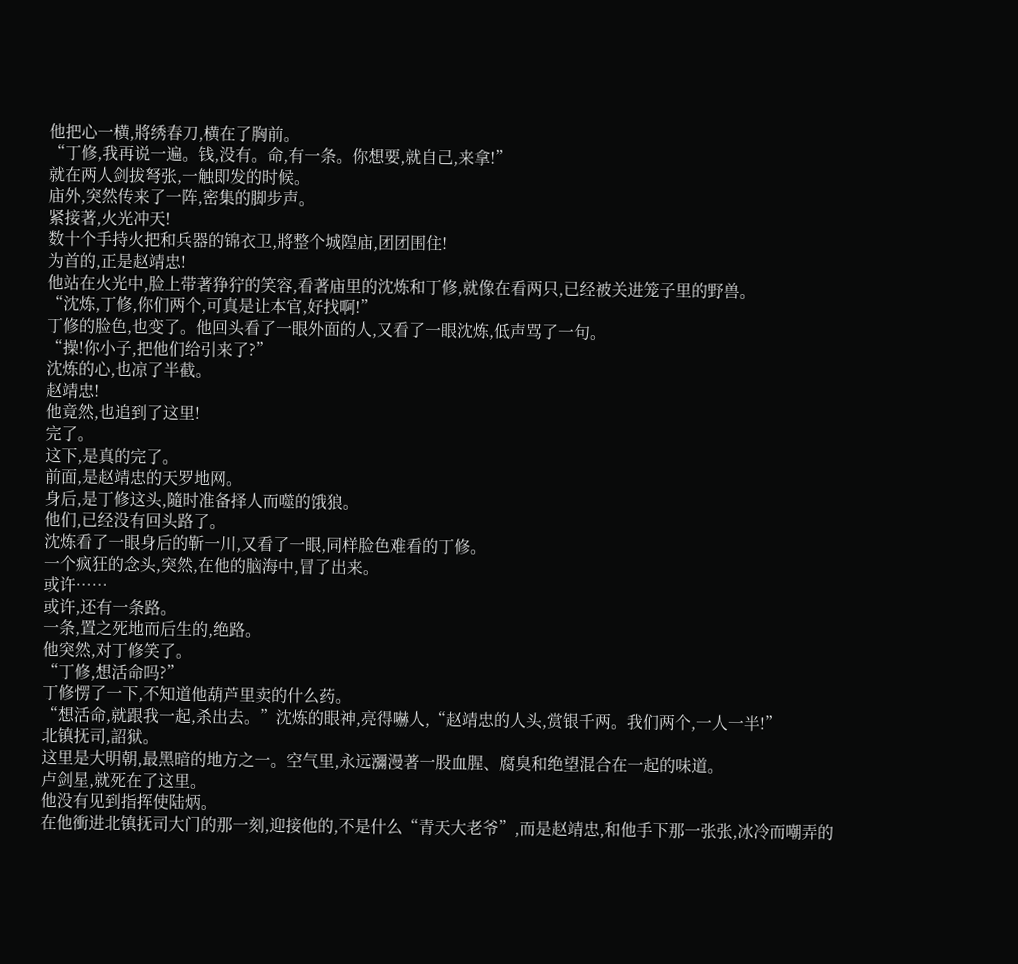他把心一横,將绣春刀,横在了胸前。
“丁修,我再说一遍。钱,没有。命,有一条。你想要,就自己,来拿!”
就在两人剑拔弩张,一触即发的时候。
庙外,突然传来了一阵,密集的脚步声。
紧接著,火光冲天!
数十个手持火把和兵器的锦衣卫,將整个城隍庙,团团围住!
为首的,正是赵靖忠!
他站在火光中,脸上带著狰狞的笑容,看著庙里的沈炼和丁修,就像在看两只,已经被关进笼子里的野兽。
“沈炼,丁修,你们两个,可真是让本官,好找啊!”
丁修的脸色,也变了。他回头看了一眼外面的人,又看了一眼沈炼,低声骂了一句。
“操!你小子,把他们给引来了?”
沈炼的心,也凉了半截。
赵靖忠!
他竟然,也追到了这里!
完了。
这下,是真的完了。
前面,是赵靖忠的天罗地网。
身后,是丁修这头,隨时准备择人而噬的饿狼。
他们,已经没有回头路了。
沈炼看了一眼身后的靳一川,又看了一眼,同样脸色难看的丁修。
一个疯狂的念头,突然,在他的脑海中,冒了出来。
或许……
或许,还有一条路。
一条,置之死地而后生的,绝路。
他突然,对丁修笑了。
“丁修,想活命吗?”
丁修愣了一下,不知道他葫芦里卖的什么药。
“想活命,就跟我一起,杀出去。”沈炼的眼神,亮得嚇人,“赵靖忠的人头,赏银千两。我们两个,一人一半!”
北镇抚司,詔狱。
这里是大明朝,最黑暗的地方之一。空气里,永远瀰漫著一股血腥、腐臭和绝望混合在一起的味道。
卢剑星,就死在了这里。
他没有见到指挥使陆炳。
在他衝进北镇抚司大门的那一刻,迎接他的,不是什么“青天大老爷”,而是赵靖忠,和他手下那一张张,冰冷而嘲弄的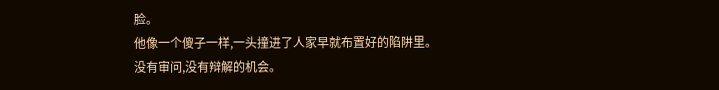脸。
他像一个傻子一样,一头撞进了人家早就布置好的陷阱里。
没有审问,没有辩解的机会。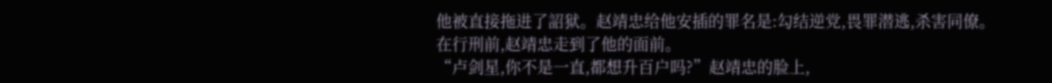他被直接拖进了詔狱。赵靖忠给他安插的罪名是:勾结逆党,畏罪潜逃,杀害同僚。
在行刑前,赵靖忠走到了他的面前。
“卢剑星,你不是一直,都想升百户吗?”赵靖忠的脸上,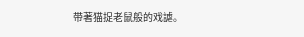带著猫捉老鼠般的戏謔。